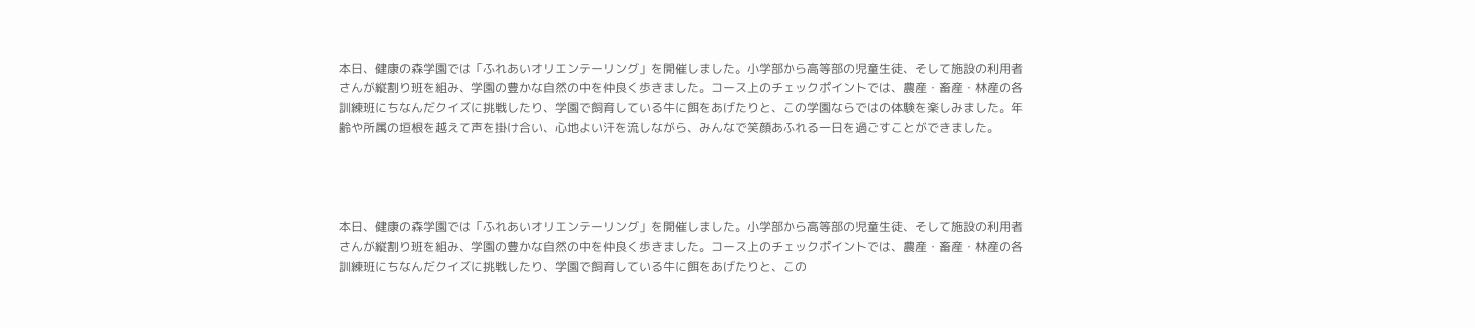本日、健康の森学園では「ふれあいオリエンテーリング」を開催しました。小学部から高等部の児童生徒、そして施設の利用者さんが縦割り班を組み、学園の豊かな自然の中を仲良く歩きました。コース上のチェックポイントでは、農産・畜産・林産の各訓練班にちなんだクイズに挑戦したり、学園で飼育している牛に餌をあげたりと、この学園ならではの体験を楽しみました。年齢や所属の垣根を越えて声を掛け合い、心地よい汗を流しながら、みんなで笑顔あふれる一日を過ごすことができました。




本日、健康の森学園では「ふれあいオリエンテーリング」を開催しました。小学部から高等部の児童生徒、そして施設の利用者さんが縦割り班を組み、学園の豊かな自然の中を仲良く歩きました。コース上のチェックポイントでは、農産・畜産・林産の各訓練班にちなんだクイズに挑戦したり、学園で飼育している牛に餌をあげたりと、この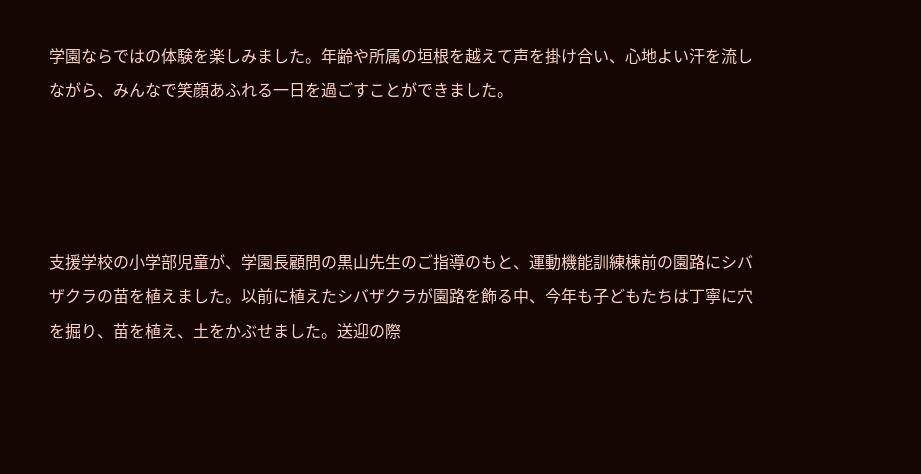学園ならではの体験を楽しみました。年齢や所属の垣根を越えて声を掛け合い、心地よい汗を流しながら、みんなで笑顔あふれる一日を過ごすことができました。




支援学校の小学部児童が、学園長顧問の黒山先生のご指導のもと、運動機能訓練棟前の園路にシバザクラの苗を植えました。以前に植えたシバザクラが園路を飾る中、今年も子どもたちは丁寧に穴を掘り、苗を植え、土をかぶせました。送迎の際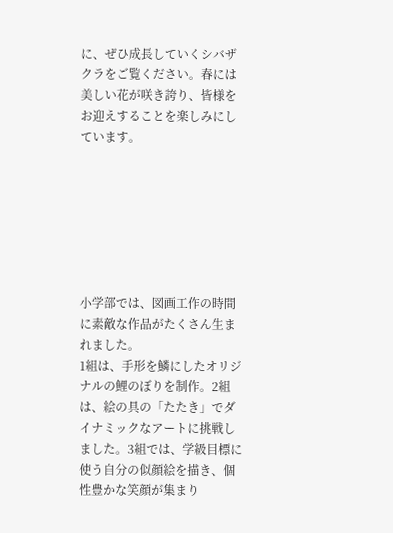に、ぜひ成長していくシバザクラをご覧ください。春には美しい花が咲き誇り、皆様をお迎えすることを楽しみにしています。







小学部では、図画工作の時間に素敵な作品がたくさん生まれました。
1組は、手形を鱗にしたオリジナルの鯉のぼりを制作。2組は、絵の具の「たたき」でダイナミックなアートに挑戦しました。3組では、学級目標に使う自分の似顔絵を描き、個性豊かな笑顔が集まり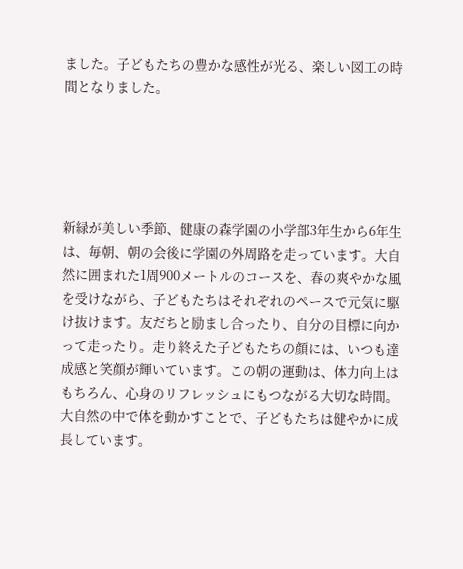ました。子どもたちの豊かな感性が光る、楽しい図工の時間となりました。





新緑が美しい季節、健康の森学園の小学部3年生から6年生は、毎朝、朝の会後に学園の外周路を走っています。大自然に囲まれた1周900メートルのコースを、春の爽やかな風を受けながら、子どもたちはそれぞれのペースで元気に駆け抜けます。友だちと励まし合ったり、自分の目標に向かって走ったり。走り終えた子どもたちの顔には、いつも達成感と笑顔が輝いています。この朝の運動は、体力向上はもちろん、心身のリフレッシュにもつながる大切な時間。大自然の中で体を動かすことで、子どもたちは健やかに成長しています。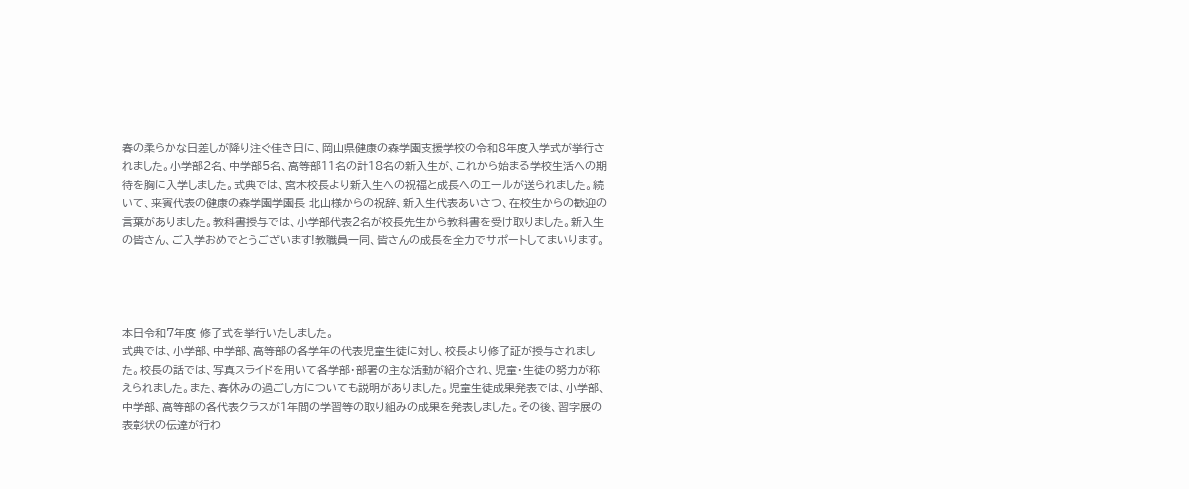春の柔らかな日差しが降り注ぐ佳き日に、岡山県健康の森学園支援学校の令和8年度入学式が挙行されました。小学部2名、中学部5名、高等部11名の計18名の新入生が、これから始まる学校生活への期待を胸に入学しました。式典では、宮木校長より新入生への祝福と成長へのエールが送られました。続いて、来賓代表の健康の森学園学園長 北山様からの祝辞、新入生代表あいさつ、在校生からの歓迎の言葉がありました。教科書授与では、小学部代表2名が校長先生から教科書を受け取りました。新入生の皆さん、ご入学おめでとうございます!教職員一同、皆さんの成長を全力でサポートしてまいります。




本日令和7年度 修了式を挙行いたしました。
式典では、小学部、中学部、高等部の各学年の代表児童生徒に対し、校長より修了証が授与されました。校長の話では、写真スライドを用いて各学部・部署の主な活動が紹介され、児童・生徒の努力が称えられました。また、春休みの過ごし方についても説明がありました。児童生徒成果発表では、小学部、中学部、高等部の各代表クラスが1年間の学習等の取り組みの成果を発表しました。その後、習字展の表彰状の伝達が行わ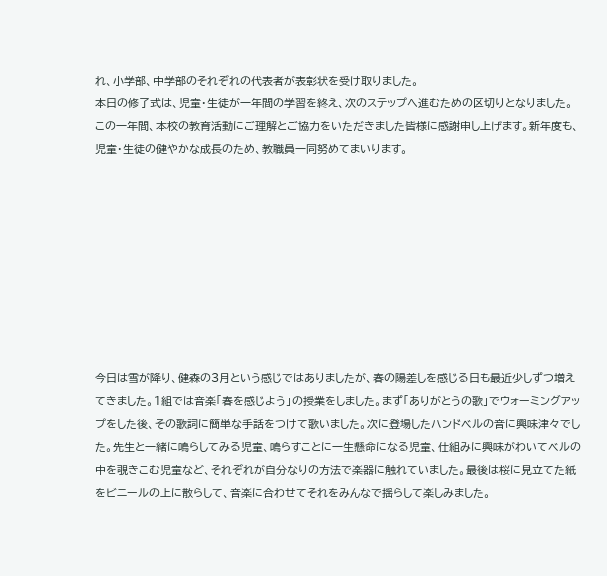れ、小学部、中学部のそれぞれの代表者が表彰状を受け取りました。
本日の修了式は、児童・生徒が一年間の学習を終え、次のステップへ進むための区切りとなりました。この一年間、本校の教育活動にご理解とご協力をいただきました皆様に感謝申し上げます。新年度も、児童・生徒の健やかな成長のため、教職員一同努めてまいります。









今日は雪が降り、健森の3月という感じではありましたが、春の陽差しを感じる日も最近少しずつ増えてきました。1組では音楽「春を感じよう」の授業をしました。まず「ありがとうの歌」でウォーミングアップをした後、その歌詞に簡単な手話をつけて歌いました。次に登場したハンドベルの音に興味津々でした。先生と一緒に鳴らしてみる児童、鳴らすことに一生懸命になる児童、仕組みに興味がわいてベルの中を覗きこむ児童など、それぞれが自分なりの方法で楽器に触れていました。最後は桜に見立てた紙をビニールの上に散らして、音楽に合わせてそれをみんなで揺らして楽しみました。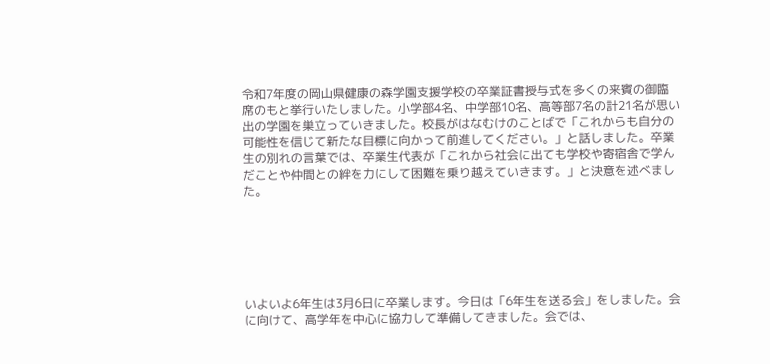令和7年度の岡山県健康の森学園支援学校の卒業証書授与式を多くの来賓の御臨席のもと挙行いたしました。小学部4名、中学部10名、高等部7名の計21名が思い出の学園を巣立っていきました。校長がはなむけのことばで「これからも自分の可能性を信じて新たな目標に向かって前進してください。」と話しました。卒業生の別れの言葉では、卒業生代表が「これから社会に出ても学校や寄宿舎で学んだことや仲間との絆を力にして困難を乗り越えていきます。」と決意を述べました。






いよいよ6年生は3月6日に卒業します。今日は「6年生を送る会」をしました。会に向けて、高学年を中心に協力して準備してきました。会では、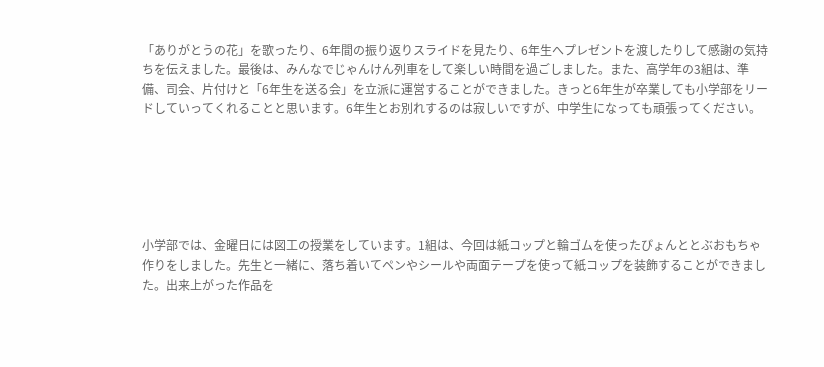「ありがとうの花」を歌ったり、6年間の振り返りスライドを見たり、6年生へプレゼントを渡したりして感謝の気持ちを伝えました。最後は、みんなでじゃんけん列車をして楽しい時間を過ごしました。また、高学年の3組は、準備、司会、片付けと「6年生を送る会」を立派に運営することができました。きっと6年生が卒業しても小学部をリードしていってくれることと思います。6年生とお別れするのは寂しいですが、中学生になっても頑張ってください。






小学部では、金曜日には図工の授業をしています。1組は、今回は紙コップと輪ゴムを使ったぴょんととぶおもちゃ作りをしました。先生と一緒に、落ち着いてペンやシールや両面テープを使って紙コップを装飾することができました。出来上がった作品を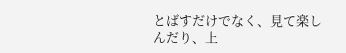とばすだけでなく、見て楽しんだり、上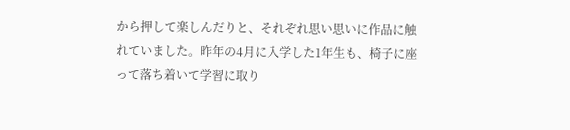から押して楽しんだりと、それぞれ思い思いに作品に触れていました。昨年の4月に入学した1年生も、椅子に座って落ち着いて学習に取り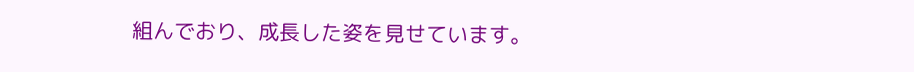組んでおり、成長した姿を見せています。